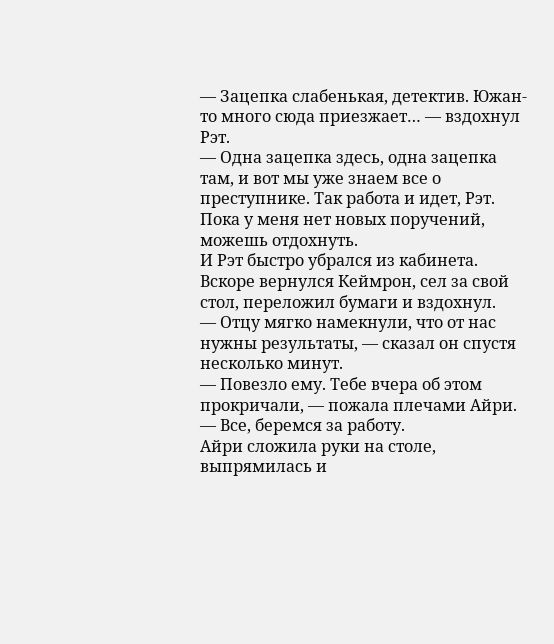— Зацепка слабенькая, детектив. Южан-то много сюда приезжает… — вздохнул Рэт.
— Одна зацепка здесь, одна зацепка там, и вот мы уже знаем все о преступнике. Так работа и идет, Рэт. Пока у меня нет новых поручений, можешь отдохнуть.
И Рэт быстро убрался из кабинета.
Вскоре вернулся Кеймрон, сел за свой стол, переложил бумаги и вздохнул.
— Отцу мягко намекнули, что от нас нужны результаты, — сказал он спустя несколько минут.
— Повезло ему. Тебе вчера об этом прокричали, — пожала плечами Айри. — Все, беремся за работу.
Айри сложила руки на столе, выпрямилась и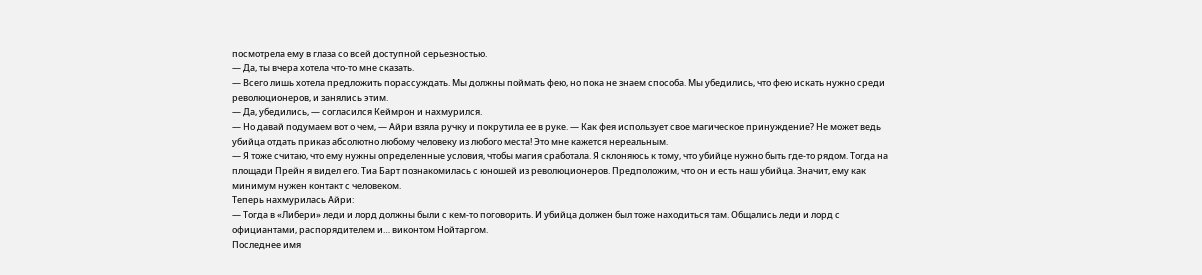посмотрела ему в глаза со всей доступной серьезностью.
— Да, ты вчера хотела что-то мне сказать.
— Всего лишь хотела предложить порассуждать. Мы должны поймать фею, но пока не знаем способа. Мы убедились, что фею искать нужно среди революционеров, и занялись этим.
— Да, убедились, — согласился Кеймрон и нахмурился.
— Но давай подумаем вот о чем, — Айри взяла ручку и покрутила ее в руке. — Как фея использует свое магическое принуждение? Не может ведь убийца отдать приказ абсолютно любому человеку из любого места! Это мне кажется нереальным.
— Я тоже считаю, что ему нужны определенные условия, чтобы магия сработала. Я склоняюсь к тому, что убийце нужно быть где-то рядом. Тогда на площади Прейн я видел его. Тиа Барт познакомилась с юношей из революционеров. Предположим, что он и есть наш убийца. Значит, ему как минимум нужен контакт с человеком.
Теперь нахмурилась Айри:
— Тогда в «Либери» леди и лорд должны были с кем-то поговорить. И убийца должен был тоже находиться там. Общались леди и лорд с официантами, распорядителем и… виконтом Нойтаргом.
Последнее имя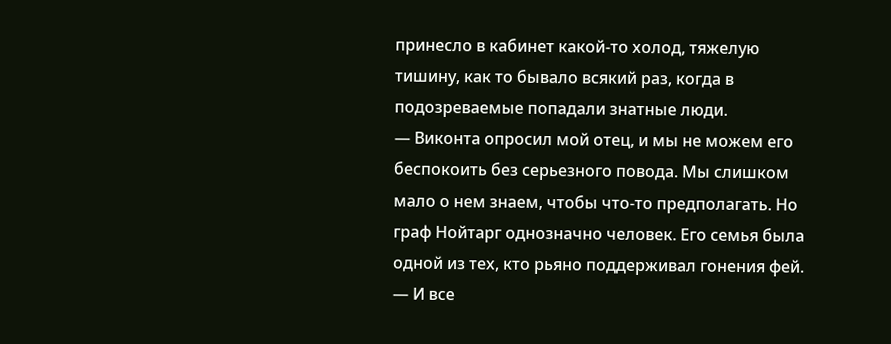принесло в кабинет какой-то холод, тяжелую тишину, как то бывало всякий раз, когда в подозреваемые попадали знатные люди.
— Виконта опросил мой отец, и мы не можем его беспокоить без серьезного повода. Мы слишком мало о нем знаем, чтобы что-то предполагать. Но граф Нойтарг однозначно человек. Его семья была одной из тех, кто рьяно поддерживал гонения фей.
— И все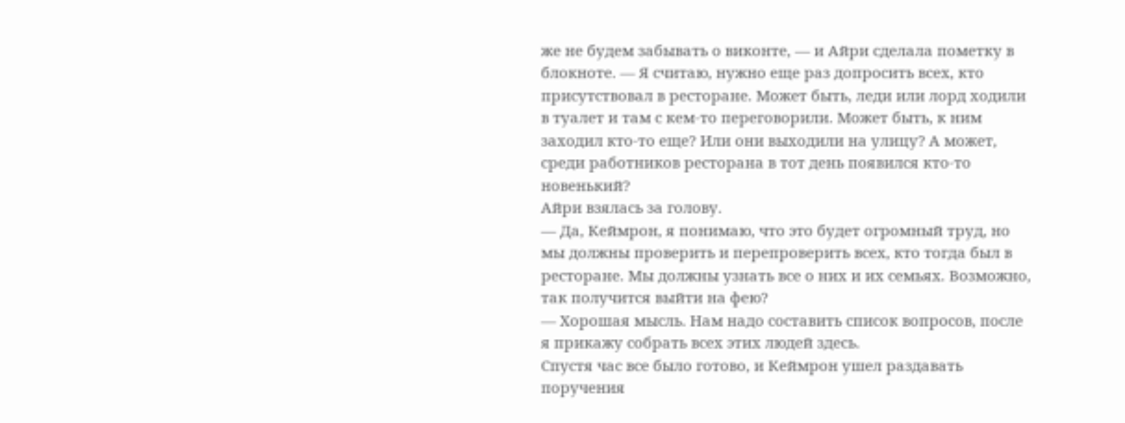же не будем забывать о виконте, — и Айри сделала пометку в блокноте. — Я считаю, нужно еще раз допросить всех, кто присутствовал в ресторане. Может быть, леди или лорд ходили в туалет и там с кем-то переговорили. Может быть, к ним заходил кто-то еще? Или они выходили на улицу? А может, среди работников ресторана в тот день появился кто-то новенький?
Айри взялась за голову.
— Да, Кеймрон, я понимаю, что это будет огромный труд, но мы должны проверить и перепроверить всех, кто тогда был в ресторане. Мы должны узнать все о них и их семьях. Возможно, так получится выйти на фею?
— Хорошая мысль. Нам надо составить список вопросов, после я прикажу собрать всех этих людей здесь.
Спустя час все было готово, и Кеймрон ушел раздавать поручения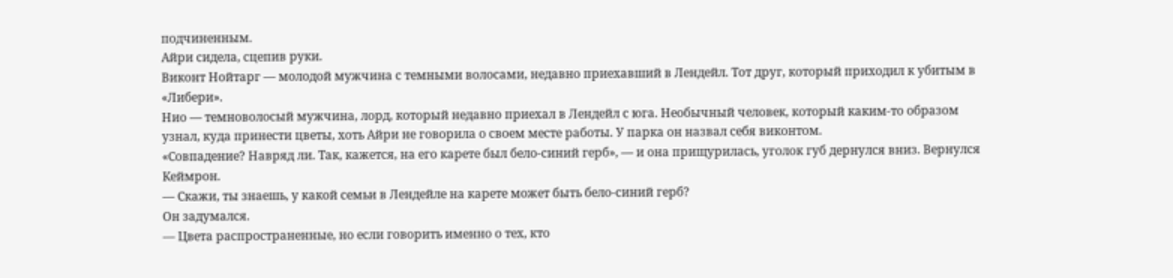подчиненным.
Айри сидела, сцепив руки.
Виконт Нойтарг — молодой мужчина с темными волосами, недавно приехавший в Лендейл. Тот друг, который приходил к убитым в «Либери».
Нио — темноволосый мужчина, лорд, который недавно приехал в Лендейл с юга. Необычный человек, который каким-то образом узнал, куда принести цветы, хоть Айри не говорила о своем месте работы. У парка он назвал себя виконтом.
«Совпадение? Навряд ли. Так, кажется, на его карете был бело-синий герб», — и она прищурилась, уголок губ дернулся вниз. Вернулся Кеймрон.
— Скажи, ты знаешь, у какой семьи в Лендейле на карете может быть бело-синий герб?
Он задумался.
— Цвета распространенные, но если говорить именно о тех, кто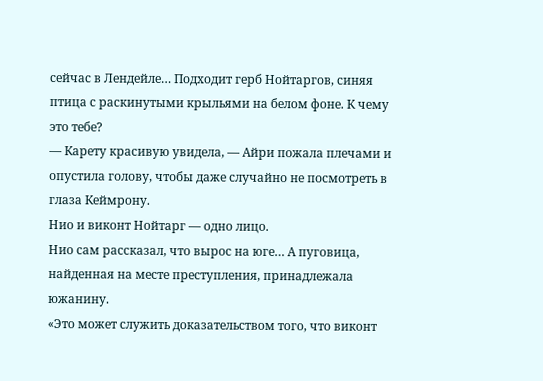сейчас в Лендейле… Подходит герб Нойтаргов, синяя птица с раскинутыми крыльями на белом фоне. К чему это тебе?
— Карету красивую увидела, — Айри пожала плечами и опустила голову, чтобы даже случайно не посмотреть в глаза Кеймрону.
Нио и виконт Нойтарг — одно лицо.
Нио сам рассказал, что вырос на юге… А пуговица, найденная на месте преступления, принадлежала южанину.
«Это может служить доказательством того, что виконт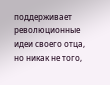поддерживает революционные идеи своего отца, но никак не того,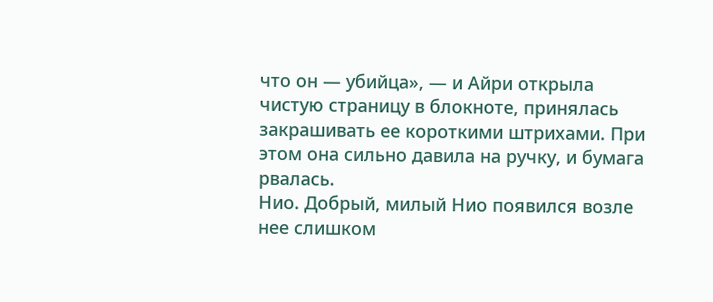что он — убийца», — и Айри открыла чистую страницу в блокноте, принялась закрашивать ее короткими штрихами. При этом она сильно давила на ручку, и бумага рвалась.
Нио. Добрый, милый Нио появился возле нее слишком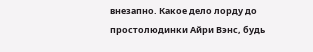внезапно. Какое дело лорду до простолюдинки Айри Вэнс, будь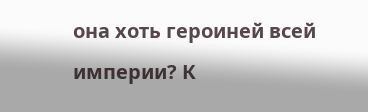она хоть героиней всей империи? К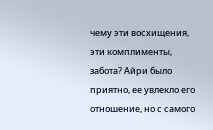чему эти восхищения, эти комплименты, забота? Айри было приятно, ее увлекло его отношение, но с самого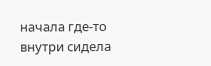начала где-то внутри сидела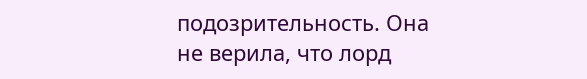подозрительность. Она не верила, что лорд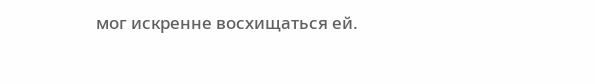мог искренне восхищаться ей.